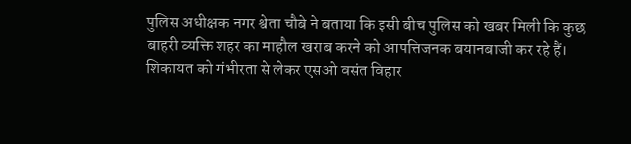पुलिस अधीक्षक नगर श्वेता चौबे ने बताया कि इसी बीच पुलिस को खबर मिली कि कुछ बाहरी व्यक्ति शहर का माहौल खराब करने को आपत्तिजनक बयानबाजी कर रहे हैं। शिकायत को गंभीरता से लेकर एसओ वसंत विहार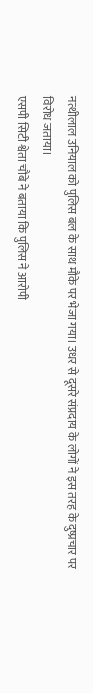नत्थीलाल उनियाल को पुलिस बल के साथ मौके पर भेजा गया। उधर से दूसरे संप्रदाय के लोगों ने इस तरह के दुष्प्रचार पर विरोध जताया।
एसपी सिटी श्वेता चौबे ने बताया कि पुलिस ने आरोपी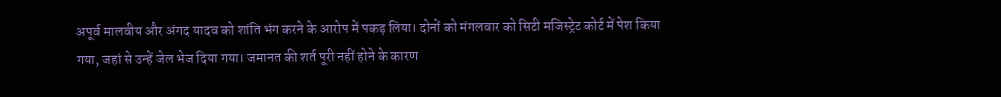अपूर्व मालवीय और अंगद यादव को शांति भंग करने के आरोप में पकड़ लिया। दोनों को मंगलवार को सिटी मजिस्ट्रेट कोर्ट में पेश किया गया, जहां से उन्हें जेल भेज दिया गया। जमानत की शर्त पूरी नहीं होने के कारण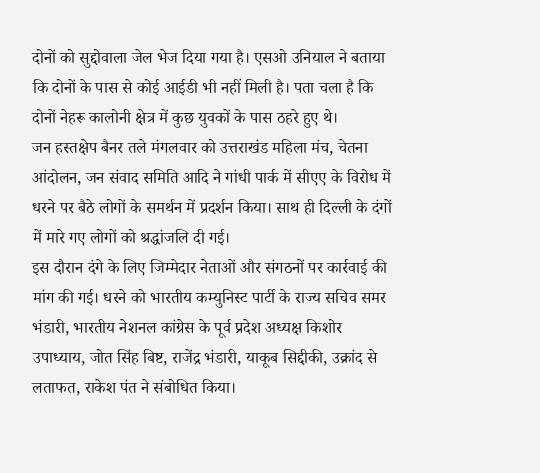दोनों को सुद्दोवाला जेल भेज दिया गया है। एसओ उनियाल ने बताया कि दोनों के पास से कोई आईडी भी नहीं मिली है। पता चला है कि दोनों नेहरू कालोनी क्षेत्र में कुछ युवकों के पास ठहरे हुए थे।
जन हस्तक्षेप बैनर तले मंगलवार को उत्तराखंड महिला मंच, चेतना आंदोलन, जन संवाद समिति आदि ने गांधी पार्क में सीएए के विरोध में धरने पर बैठे लोगों के समर्थन में प्रदर्शन किया। साथ ही दिल्ली के दंगों में मारे गए लोगों को श्रद्धांजलि दी गई।
इस दौरान दंगे के लिए जिम्मेदार नेताओं और संगठनों पर कार्रवाई की मांग की गई। धरने को भारतीय कम्युनिस्ट पार्टी के राज्य सचिव समर भंडारी, भारतीय नेशनल कांग्रेस के पूर्व प्रदेश अध्यक्ष किशोर उपाध्याय, जोत सिंह बिष्ट, राजेंद्र भंडारी, याकूब सिद्दीकी, उक्रांद से लताफत, राकेश पंत ने संबोधित किया।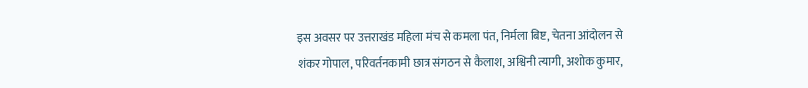इस अवसर पर उत्तराखंड महिला मंच से कमला पंत, निर्मला बिष्ट, चेतना आंदोलन से शंकर गोपाल, परिवर्तनकामी छात्र संगठन से कैलाश, अश्विनी त्यागी, अशोक कुमार,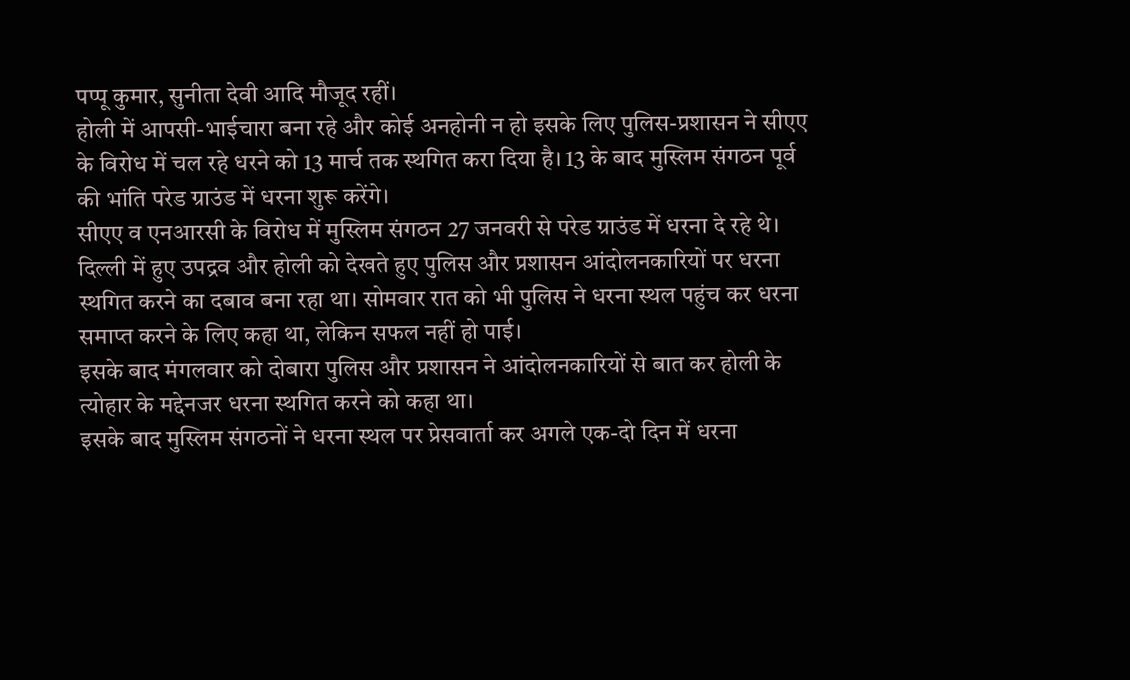पप्पू कुमार, सुनीता देवी आदि मौजूद रहीं।
होली में आपसी-भाईचारा बना रहे और कोई अनहोनी न हो इसके लिए पुलिस-प्रशासन ने सीएए के विरोध में चल रहे धरने को 13 मार्च तक स्थगित करा दिया है। 13 के बाद मुस्लिम संगठन पूर्व की भांति परेड ग्राउंड में धरना शुरू करेंगे।
सीएए व एनआरसी के विरोध में मुस्लिम संगठन 27 जनवरी से परेड ग्राउंड में धरना दे रहे थे। दिल्ली में हुए उपद्रव और होली को देखते हुए पुलिस और प्रशासन आंदोलनकारियों पर धरना स्थगित करने का दबाव बना रहा था। सोमवार रात को भी पुलिस ने धरना स्थल पहुंच कर धरना समाप्त करने के लिए कहा था, लेकिन सफल नहीं हो पाई।
इसके बाद मंगलवार को दोबारा पुलिस और प्रशासन ने आंदोलनकारियों से बात कर होली के त्योहार के मद्देनजर धरना स्थगित करने को कहा था।
इसके बाद मुस्लिम संगठनों ने धरना स्थल पर प्रेसवार्ता कर अगले एक-दो दिन में धरना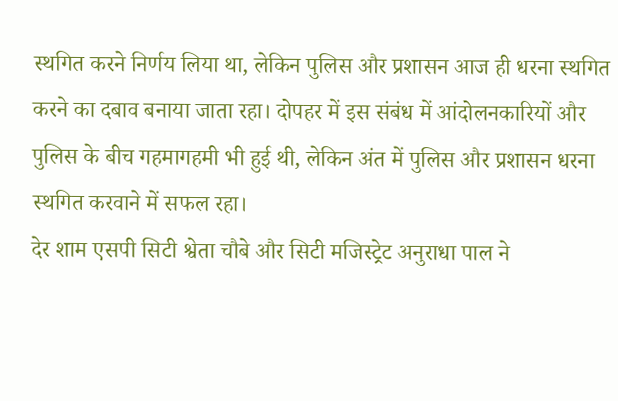स्थगित करने निर्णय लिया था, लेकिन पुलिस और प्रशासन आज ही धरना स्थगित करने का दबाव बनाया जाता रहा। दोपहर में इस संबंध में आंदोलनकारियों और पुलिस के बीच गहमागहमी भी हुई थी, लेकिन अंत में पुलिस और प्रशासन धरना स्थगित करवाने में सफल रहा।
देर शाम एसपी सिटी श्वेता चौबे और सिटी मजिस्ट्रेट अनुराधा पाल ने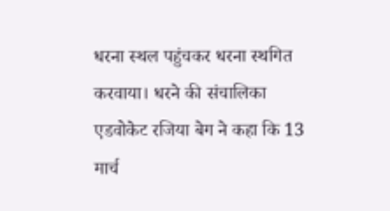धरना स्थल पहुंचकर धरना स्थगित करवाया। धरने की संचालिका एडवोकेट रजिया बेग ने कहा कि 13 मार्च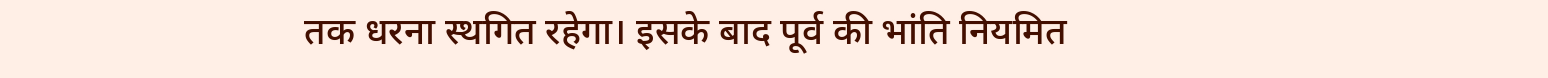तक धरना स्थगित रहेगा। इसके बाद पूर्व की भांति नियमित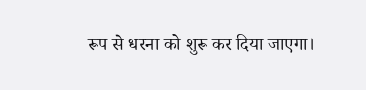रूप से धरना को शुरू कर दिया जाएगा।